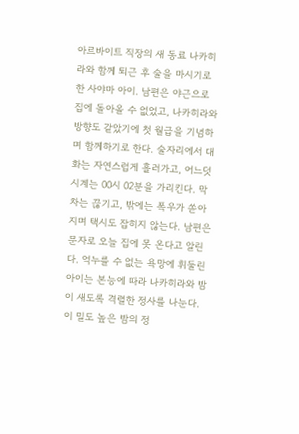아르바이트 직장의 새 동료 나카히라와 함께 퇴근 후 술을 마시기로 한 사야마 아이. 남편은 야근으로 집에 돌아올 수 없었고, 나카히라와 방향도 같았기에 첫 월급을 기념하며 함께하기로 한다. 술자리에서 대화는 자연스럽게 흘러가고, 어느덧 시계는 00시 02분을 가리킨다. 막차는 끊기고, 밖에는 폭우가 쏟아지며 택시도 잡히지 않는다. 남편은 문자로 오늘 집에 못 온다고 알린다. 억누를 수 없는 욕망에 휘둘린 아이는 본능에 따라 나카히라와 밤이 새도록 격렬한 정사를 나눈다. 이 밀도 높은 밤의 정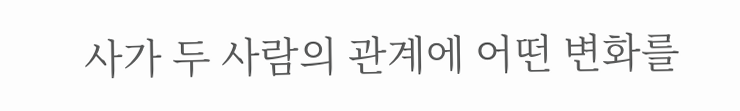사가 두 사람의 관계에 어떤 변화를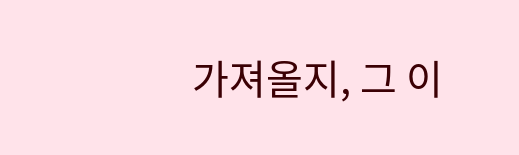가져올지, 그 이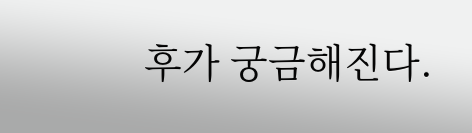후가 궁금해진다.